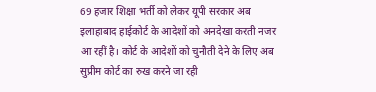69 हजार शिक्षा भर्ती को लेकर यूपी सरकार अब इलाहाबाद हाईकोर्ट के आदेशों को अनदेखा करती नजर आ रहीं है। कोर्ट के आदेशों को चुनौती देने के लिए अब सुप्रीम कोर्ट का रुख करने जा रही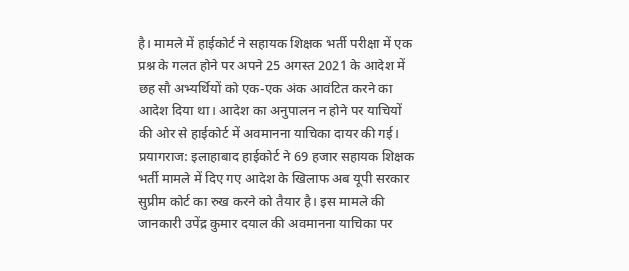है। मामले में हाईकोर्ट ने सहायक शिक्षक भर्ती परीक्षा में एक प्रश्न के गलत होने पर अपने 25 अगस्त 2021 के आदेश में छह सौ अभ्यर्थियों को एक-एक अंक आवंटित करने का आदेश दिया था। आदेश का अनुपालन न होने पर याचियों की ओर से हाईकोर्ट में अवमानना याचिका दायर की गई।
प्रयागराज: इलाहाबाद हाईकोर्ट ने 69 हजार सहायक शिक्षक भर्ती मामले में दिए गए आदेश के खिलाफ अब यूपी सरकार सुप्रीम कोर्ट का रुख करने को तैयार है। इस मामले की जानकारी उपेंद्र कुमार दयाल की अवमानना याचिका पर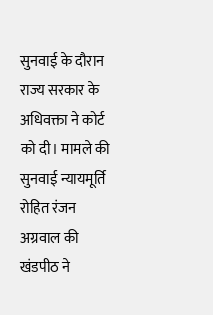सुनवाई के दौरान राज्य सरकार के अधिवक्ता ने कोर्ट को दी। मामले की सुनवाई न्यायमूर्ति रोहित रंजन अग्रवाल की खंडपीठ ने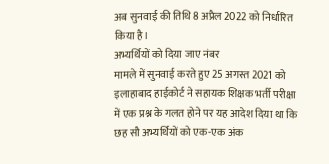अब सुनवाई की तिथि 8 अप्रैल 2022 को निर्धारित किया है।
अभ्यर्थियों को दिया जाए नंबर
मामले में सुनवाई करते हुए 25 अगस्त 2021 को इलाहाबाद हाईकोर्ट ने सहायक शिक्षक भर्ती परीक्षा में एक प्रश्न के गलत होने पर यह आदेश दिया था कि छह सौ अभ्यर्थियों को एक-एक अंक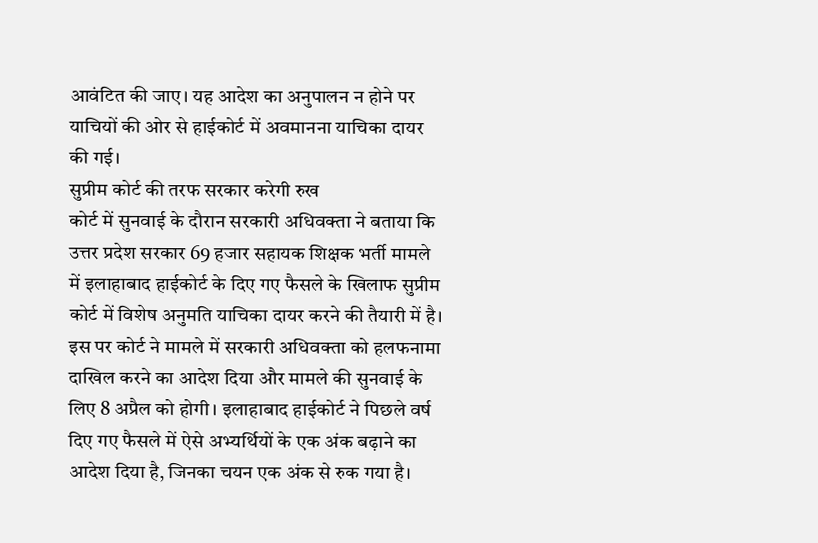आवंटित की जाए। यह आदेश का अनुपालन न होने पर याचियों की ओर से हाईकोर्ट में अवमानना याचिका दायर की गई।
सुप्रीम कोर्ट की तरफ सरकार करेगी रुख
कोर्ट में सुनवाई के दौरान सरकारी अधिवक्ता ने बताया कि उत्तर प्रदेश सरकार 69 हजार सहायक शिक्षक भर्ती मामले में इलाहाबाद हाईकोर्ट के दिए गए फैसले के खिलाफ सुप्रीम कोर्ट में विशेष अनुमति याचिका दायर करने की तैयारी में है। इस पर कोर्ट ने मामले में सरकारी अधिवक्ता को हलफनामा दाखिल करने का आदेश दिया और मामले की सुनवाई के लिए 8 अप्रैल को होगी। इलाहाबाद हाईकोर्ट ने पिछले वर्ष दिए गए फैसले में ऐसे अभ्यर्थियों के एक अंक बढ़ाने का आदेश दिया है, जिनका चयन एक अंक से रुक गया है।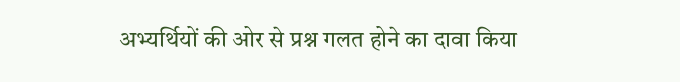अभ्यर्थियों की ओर से प्रश्न गलत होने का दावा किया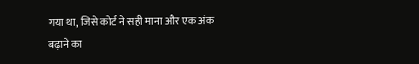गया था, जिसे कोर्ट ने सही माना और एक अंक बढ़ाने का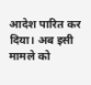आदेश पारित कर दिया। अब इसी मामले को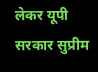लेकर यूपी सरकार सुप्रीम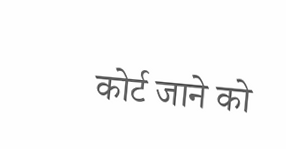कोर्ट जाने को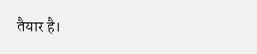तैयार है।